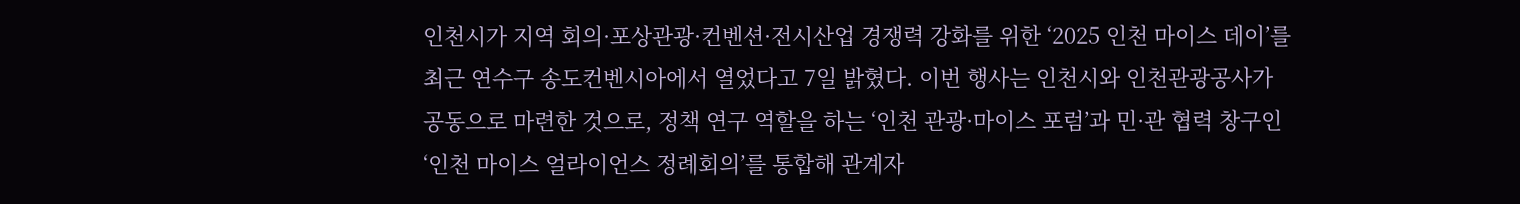인천시가 지역 회의·포상관광·컨벤션·전시산업 경쟁력 강화를 위한 ‘2025 인천 마이스 데이’를 최근 연수구 송도컨벤시아에서 열었다고 7일 밝혔다. 이번 행사는 인천시와 인천관광공사가 공동으로 마련한 것으로, 정책 연구 역할을 하는 ‘인천 관광·마이스 포럼’과 민·관 협력 창구인 ‘인천 마이스 얼라이언스 정례회의’를 통합해 관계자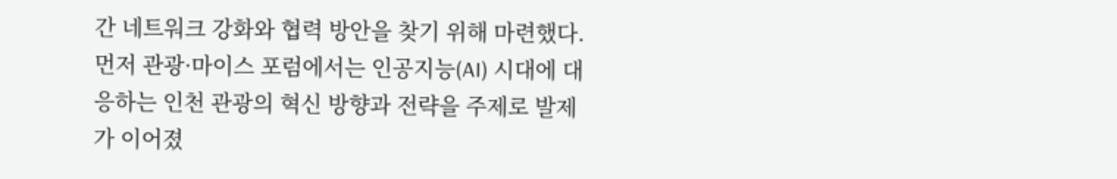간 네트워크 강화와 협력 방안을 찾기 위해 마련했다. 먼저 관광·마이스 포럼에서는 인공지능(AI) 시대에 대응하는 인천 관광의 혁신 방향과 전략을 주제로 발제가 이어졌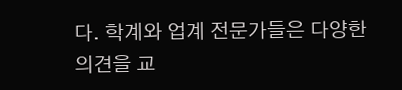다. 학계와 업계 전문가들은 다양한 의견을 교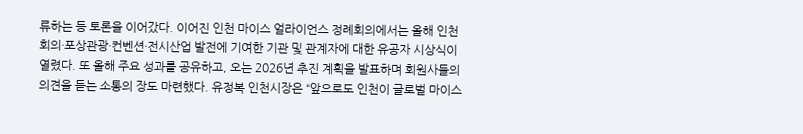류하는 등 토론을 이어갔다. 이어진 인천 마이스 얼라이언스 정례회의에서는 올해 인천 회의·포상관광·컨벤션·전시산업 발전에 기여한 기관 및 관계자에 대한 유공자 시상식이 열렸다. 또 올해 주요 성과를 공유하고, 오는 2026년 추진 계획을 발표하며 회원사들의 의견을 듣는 소통의 장도 마련했다. 유정복 인천시장은 “앞으로도 인천이 글로벌 마이스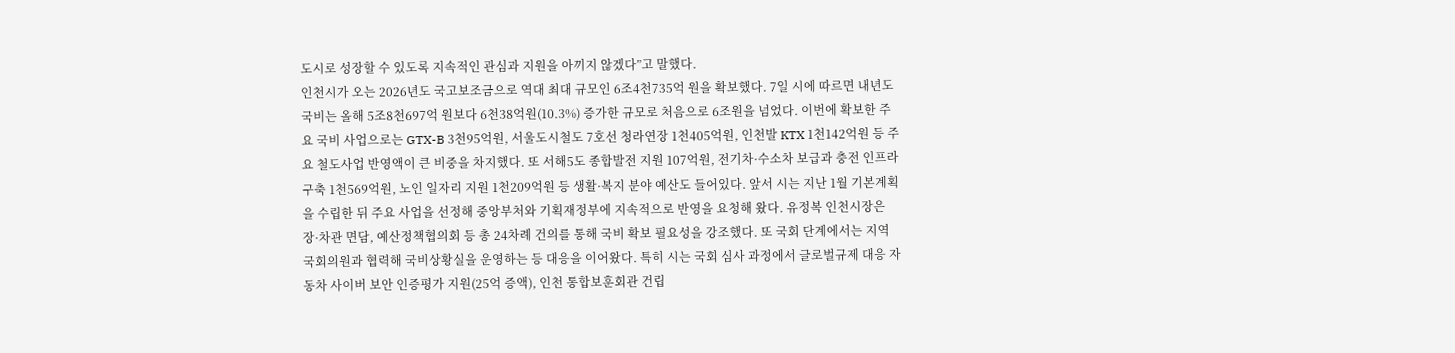도시로 성장할 수 있도록 지속적인 관심과 지원을 아끼지 않겠다”고 말했다.
인천시가 오는 2026년도 국고보조금으로 역대 최대 규모인 6조4천735억 원을 확보했다. 7일 시에 따르면 내년도 국비는 올해 5조8천697억 원보다 6천38억원(10.3%) 증가한 규모로 처음으로 6조원을 넘었다. 이번에 확보한 주요 국비 사업으로는 GTX-B 3천95억원, 서울도시철도 7호선 청라연장 1천405억원, 인천발 KTX 1천142억원 등 주요 철도사업 반영액이 큰 비중을 차지했다. 또 서해5도 종합발전 지원 107억원, 전기차·수소차 보급과 충전 인프라 구축 1천569억원, 노인 일자리 지원 1천209억원 등 생활·복지 분야 예산도 들어있다. 앞서 시는 지난 1월 기본계획을 수립한 뒤 주요 사업을 선정해 중앙부처와 기획재정부에 지속적으로 반영을 요청해 왔다. 유정복 인천시장은 장·차관 면담, 예산정책협의회 등 총 24차례 건의를 통해 국비 확보 필요성을 강조했다. 또 국회 단계에서는 지역 국회의원과 협력해 국비상황실을 운영하는 등 대응을 이어왔다. 특히 시는 국회 심사 과정에서 글로벌규제 대응 자동차 사이버 보안 인증평가 지원(25억 증액), 인천 통합보훈회관 건립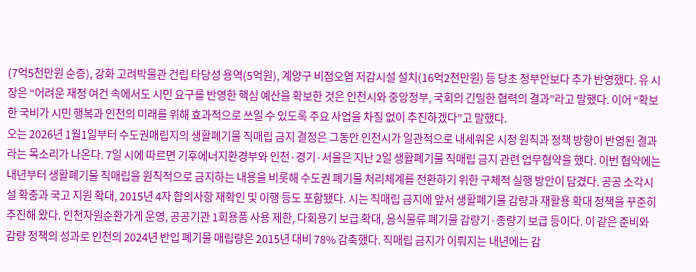(7억5천만원 순증), 강화 고려박물관 건립 타당성 용역(5억원), 계양구 비점오염 저감시설 설치(16억2천만원) 등 당초 정부안보다 추가 반영했다. 유 시장은 “어려운 재정 여건 속에서도 시민 요구를 반영한 핵심 예산을 확보한 것은 인천시와 중앙정부, 국회의 긴밀한 협력의 결과”라고 말했다. 이어 “확보한 국비가 시민 행복과 인천의 미래를 위해 효과적으로 쓰일 수 있도록 주요 사업을 차질 없이 추진하겠다”고 말했다.
오는 2026년 1월1일부터 수도권매립지의 생활폐기물 직매립 금지 결정은 그동안 인천시가 일관적으로 내세워온 시정 원칙과 정책 방향이 반영된 결과라는 목소리가 나온다. 7일 시에 따르면 기후에너지환경부와 인천·경기·서울은 지난 2일 생활폐기물 직매립 금지 관련 업무협약을 했다. 이번 협약에는 내년부터 생활폐기물 직매립을 원칙적으로 금지하는 내용을 비롯해 수도권 폐기물 처리체계를 전환하기 위한 구체적 실행 방안이 담겼다. 공공 소각시설 확충과 국고 지원 확대, 2015년 4자 합의사항 재확인 및 이행 등도 포함됐다. 시는 직매립 금지에 앞서 생활폐기물 감량과 재활용 확대 정책을 꾸준히 추진해 왔다. 인천자원순환가게 운영, 공공기관 1회용품 사용 제한, 다회용기 보급 확대, 음식물류 폐기물 감량기·종량기 보급 등이다. 이 같은 준비와 감량 정책의 성과로 인천의 2024년 반입 폐기물 매립량은 2015년 대비 78% 감축했다. 직매립 금지가 이뤄지는 내년에는 감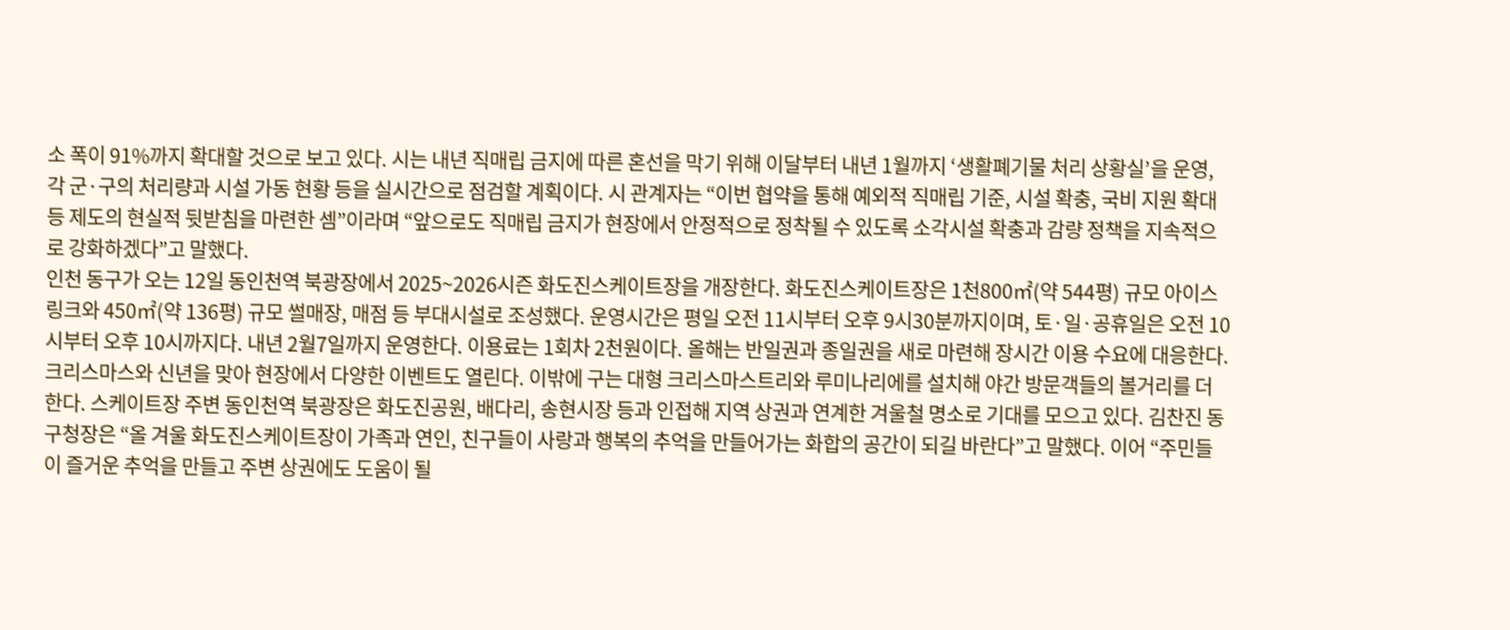소 폭이 91%까지 확대할 것으로 보고 있다. 시는 내년 직매립 금지에 따른 혼선을 막기 위해 이달부터 내년 1월까지 ‘생활폐기물 처리 상황실’을 운영, 각 군·구의 처리량과 시설 가동 현황 등을 실시간으로 점검할 계획이다. 시 관계자는 “이번 협약을 통해 예외적 직매립 기준, 시설 확충, 국비 지원 확대 등 제도의 현실적 뒷받침을 마련한 셈”이라며 “앞으로도 직매립 금지가 현장에서 안정적으로 정착될 수 있도록 소각시설 확충과 감량 정책을 지속적으로 강화하겠다”고 말했다.
인천 동구가 오는 12일 동인천역 북광장에서 2025~2026시즌 화도진스케이트장을 개장한다. 화도진스케이트장은 1천800㎡(약 544평) 규모 아이스 링크와 450㎡(약 136평) 규모 썰매장, 매점 등 부대시설로 조성했다. 운영시간은 평일 오전 11시부터 오후 9시30분까지이며, 토·일·공휴일은 오전 10시부터 오후 10시까지다. 내년 2월7일까지 운영한다. 이용료는 1회차 2천원이다. 올해는 반일권과 종일권을 새로 마련해 장시간 이용 수요에 대응한다. 크리스마스와 신년을 맞아 현장에서 다양한 이벤트도 열린다. 이밖에 구는 대형 크리스마스트리와 루미나리에를 설치해 야간 방문객들의 볼거리를 더한다. 스케이트장 주변 동인천역 북광장은 화도진공원, 배다리, 송현시장 등과 인접해 지역 상권과 연계한 겨울철 명소로 기대를 모으고 있다. 김찬진 동구청장은 “올 겨울 화도진스케이트장이 가족과 연인, 친구들이 사랑과 행복의 추억을 만들어가는 화합의 공간이 되길 바란다”고 말했다. 이어 “주민들이 즐거운 추억을 만들고 주변 상권에도 도움이 될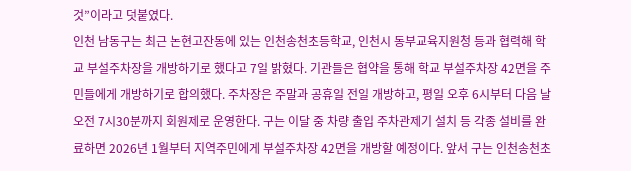것”이라고 덧붙였다.
인천 남동구는 최근 논현고잔동에 있는 인천송천초등학교, 인천시 동부교육지원청 등과 협력해 학교 부설주차장을 개방하기로 했다고 7일 밝혔다. 기관들은 협약을 통해 학교 부설주차장 42면을 주민들에게 개방하기로 합의했다. 주차장은 주말과 공휴일 전일 개방하고, 평일 오후 6시부터 다음 날 오전 7시30분까지 회원제로 운영한다. 구는 이달 중 차량 출입 주차관제기 설치 등 각종 설비를 완료하면 2026년 1월부터 지역주민에게 부설주차장 42면을 개방할 예정이다. 앞서 구는 인천송천초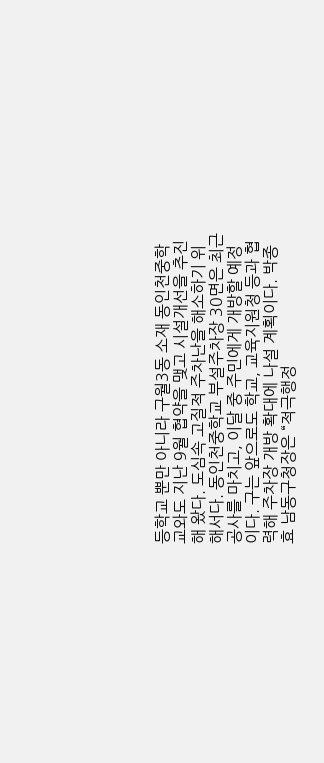등학교 뿐만 아니라 구월3동 소재 동인천중학교와도 지난 9월 협약을 맺고 시설개선을 추진해 왔다. 도심속 고질적 주차난을 해소하기 위해서다. 동인천중학교 부설주차장 30면은 최근 공사를 마치고, 이달 중 주민에게 개방할 예정이다. 구는 앞으로도 학교, 교육지원청 등과 협력해 주차장 개방 확대에 나설 계획이다. 박종효 남동구청장은 “적극행정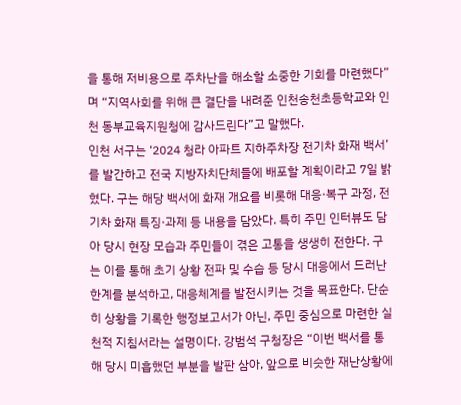을 통해 저비용으로 주차난을 해소할 소중한 기회를 마련했다”며 “지역사회를 위해 큰 결단을 내려준 인천송천초등학교와 인천 동부교육지원청에 감사드린다”고 말했다.
인천 서구는 ‘2024 청라 아파트 지하주차장 전기차 화재 백서’를 발간하고 전국 지방자치단체들에 배포할 계획이라고 7일 밝혔다. 구는 해당 백서에 화재 개요를 비롯해 대응·복구 과정, 전기차 화재 특징·과제 등 내용을 담았다. 특히 주민 인터뷰도 담아 당시 현장 모습과 주민들이 겪은 고통을 생생히 전한다. 구는 이를 통해 초기 상황 전파 및 수습 등 당시 대응에서 드러난 한계를 분석하고, 대응체계를 발전시키는 것을 목표한다. 단순히 상황을 기록한 행정보고서가 아닌, 주민 중심으로 마련한 실천적 지침서라는 설명이다. 강범석 구청장은 “이번 백서를 통해 당시 미흡했던 부분을 발판 삼아, 앞으로 비슷한 재난상황에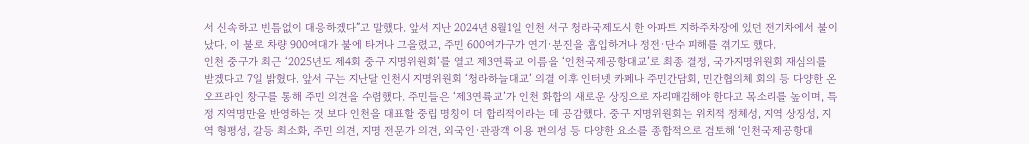서 신속하고 빈틈없이 대응하겠다”고 말했다. 앞서 지난 2024년 8월1일 인천 서구 청라국제도시 한 아파트 지하주차장에 있던 전기차에서 불이 났다. 이 불로 차량 900여대가 불에 타거나 그을렸고, 주민 600여가구가 연기·분진을 흡입하거나 정전·단수 피해를 겪기도 했다.
인천 중구가 최근 ‘2025년도 제4회 중구 지명위원회’를 열고 제3연륙교 이름을 ‘인천국제공항대교’로 최종 결정, 국가지명위원회 재심의를 받겠다고 7일 밝혔다. 앞서 구는 지난달 인천시 지명위원회 ‘청라하늘대교’ 의결 이후 인터넷 카페나 주민간담회, 민간협의체 회의 등 다양한 온오프라인 창구를 통해 주민 의견을 수렴했다. 주민들은 ‘제3연륙교’가 인천 화합의 새로운 상징으로 자리매김해야 한다고 목소리를 높이며, 특정 지역명만을 반영하는 것 보다 인천을 대표할 중립 명칭이 더 합리적이라는 데 공감했다. 중구 지명위원회는 위치적 정체성, 지역 상징성, 지역 형평성, 갈등 최소화, 주민 의견, 지명 전문가 의견, 외국인·관광객 이용 편의성 등 다양한 요소를 종합적으로 검토해 ‘인천국제공항대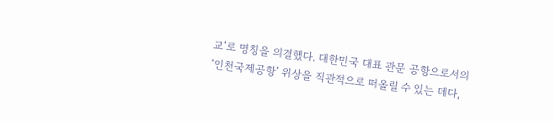교’로 명칭을 의결했다. 대한민국 대표 관문 공항으로서의 ‘인천국제공항’ 위상을 직관적으로 떠올릴 수 있는 데다,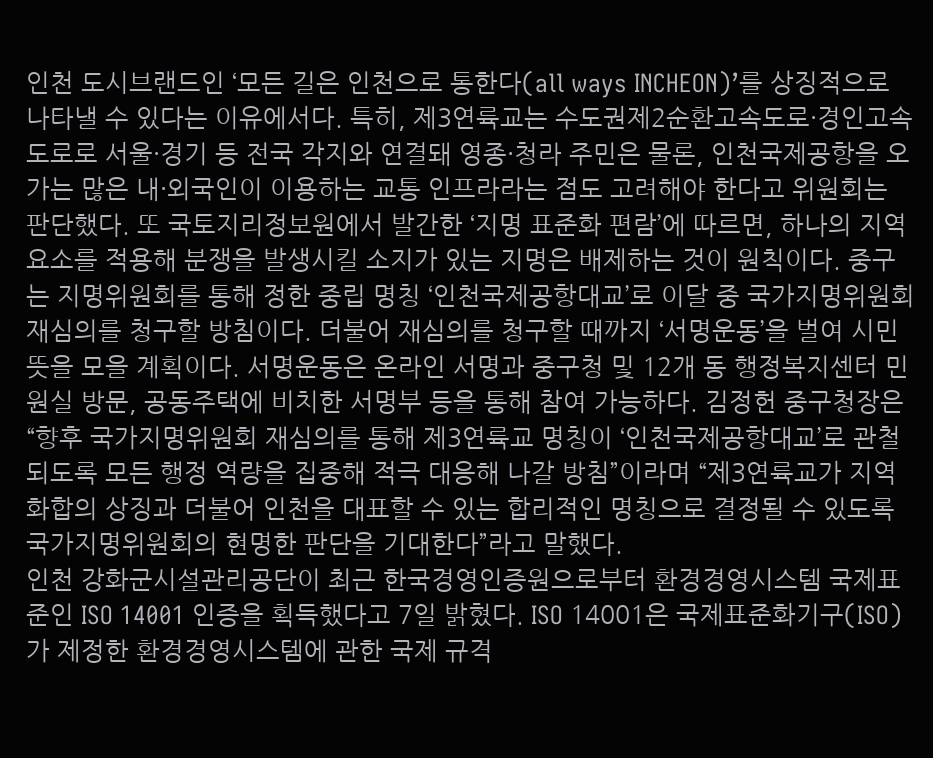인천 도시브랜드인 ‘모든 길은 인천으로 통한다(all ways INCHEON)’를 상징적으로 나타낼 수 있다는 이유에서다. 특히, 제3연륙교는 수도권제2순환고속도로·경인고속도로로 서울·경기 등 전국 각지와 연결돼 영종·청라 주민은 물론, 인천국제공항을 오가는 많은 내·외국인이 이용하는 교통 인프라라는 점도 고려해야 한다고 위원회는 판단했다. 또 국토지리정보원에서 발간한 ‘지명 표준화 편람’에 따르면, 하나의 지역 요소를 적용해 분쟁을 발생시킬 소지가 있는 지명은 배제하는 것이 원칙이다. 중구는 지명위원회를 통해 정한 중립 명칭 ‘인천국제공항대교’로 이달 중 국가지명위원회 재심의를 청구할 방침이다. 더불어 재심의를 청구할 때까지 ‘서명운동’을 벌여 시민 뜻을 모을 계획이다. 서명운동은 온라인 서명과 중구청 및 12개 동 행정복지센터 민원실 방문, 공동주택에 비치한 서명부 등을 통해 참여 가능하다. 김정헌 중구청장은 “향후 국가지명위원회 재심의를 통해 제3연륙교 명칭이 ‘인천국제공항대교’로 관철되도록 모든 행정 역량을 집중해 적극 대응해 나갈 방침”이라며 “제3연륙교가 지역 화합의 상징과 더불어 인천을 대표할 수 있는 합리적인 명칭으로 결정될 수 있도록 국가지명위원회의 현명한 판단을 기대한다”라고 말했다.
인천 강화군시설관리공단이 최근 한국경영인증원으로부터 환경경영시스템 국제표준인 ISO 14001 인증을 획득했다고 7일 밝혔다. ISO 14001은 국제표준화기구(ISO)가 제정한 환경경영시스템에 관한 국제 규격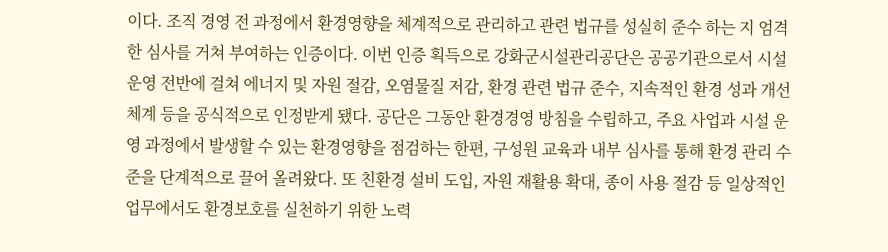이다. 조직 경영 전 과정에서 환경영향을 체계적으로 관리하고 관련 법규를 성실히 준수 하는 지 엄격한 심사를 거쳐 부여하는 인증이다. 이번 인증 획득으로 강화군시설관리공단은 공공기관으로서 시설 운영 전반에 걸쳐 에너지 및 자원 절감, 오염물질 저감, 환경 관련 법규 준수, 지속적인 환경 성과 개선 체계 등을 공식적으로 인정받게 됐다. 공단은 그동안 환경경영 방침을 수립하고, 주요 사업과 시설 운영 과정에서 발생할 수 있는 환경영향을 점검하는 한편, 구성원 교육과 내부 심사를 통해 환경 관리 수준을 단계적으로 끌어 올려왔다. 또 친환경 설비 도입, 자원 재활용 확대, 종이 사용 절감 등 일상적인 업무에서도 환경보호를 실천하기 위한 노력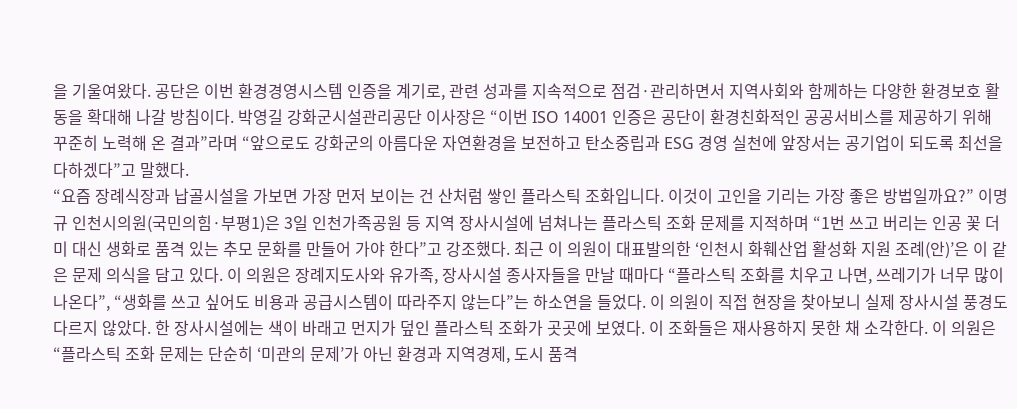을 기울여왔다. 공단은 이번 환경경영시스템 인증을 계기로, 관련 성과를 지속적으로 점검·관리하면서 지역사회와 함께하는 다양한 환경보호 활동을 확대해 나갈 방침이다. 박영길 강화군시설관리공단 이사장은 “이번 ISO 14001 인증은 공단이 환경친화적인 공공서비스를 제공하기 위해 꾸준히 노력해 온 결과”라며 “앞으로도 강화군의 아름다운 자연환경을 보전하고 탄소중립과 ESG 경영 실천에 앞장서는 공기업이 되도록 최선을 다하겠다”고 말했다.
“요즘 장례식장과 납골시설을 가보면 가장 먼저 보이는 건 산처럼 쌓인 플라스틱 조화입니다. 이것이 고인을 기리는 가장 좋은 방법일까요?” 이명규 인천시의원(국민의힘·부평1)은 3일 인천가족공원 등 지역 장사시설에 넘쳐나는 플라스틱 조화 문제를 지적하며 “1번 쓰고 버리는 인공 꽃 더미 대신 생화로 품격 있는 추모 문화를 만들어 가야 한다”고 강조했다. 최근 이 의원이 대표발의한 ‘인천시 화훼산업 활성화 지원 조례(안)’은 이 같은 문제 의식을 담고 있다. 이 의원은 장례지도사와 유가족, 장사시설 종사자들을 만날 때마다 “플라스틱 조화를 치우고 나면, 쓰레기가 너무 많이 나온다”, “생화를 쓰고 싶어도 비용과 공급시스템이 따라주지 않는다”는 하소연을 들었다. 이 의원이 직접 현장을 찾아보니 실제 장사시설 풍경도 다르지 않았다. 한 장사시설에는 색이 바래고 먼지가 덮인 플라스틱 조화가 곳곳에 보였다. 이 조화들은 재사용하지 못한 채 소각한다. 이 의원은 “플라스틱 조화 문제는 단순히 ‘미관의 문제’가 아닌 환경과 지역경제, 도시 품격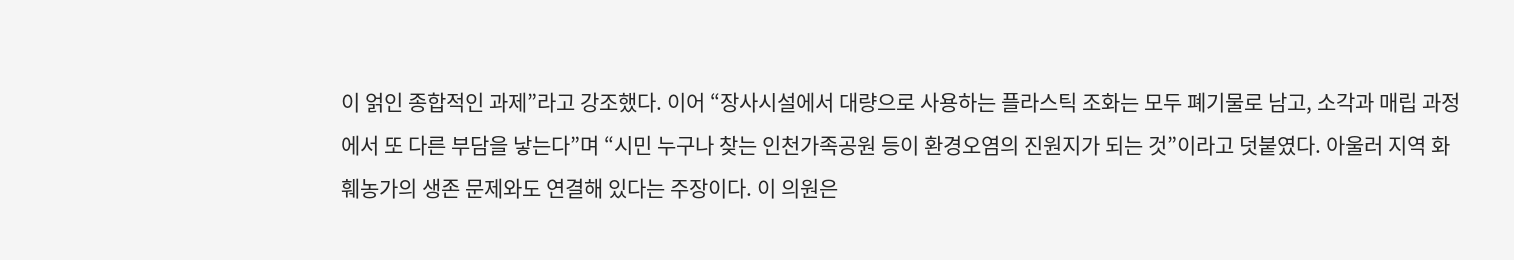이 얽인 종합적인 과제”라고 강조했다. 이어 “장사시설에서 대량으로 사용하는 플라스틱 조화는 모두 폐기물로 남고, 소각과 매립 과정에서 또 다른 부담을 낳는다”며 “시민 누구나 찾는 인천가족공원 등이 환경오염의 진원지가 되는 것”이라고 덧붙였다. 아울러 지역 화훼농가의 생존 문제와도 연결해 있다는 주장이다. 이 의원은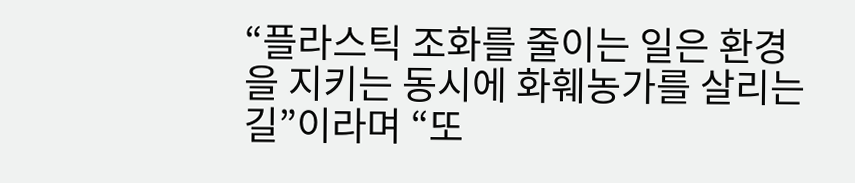“플라스틱 조화를 줄이는 일은 환경을 지키는 동시에 화훼농가를 살리는 길”이라며 “또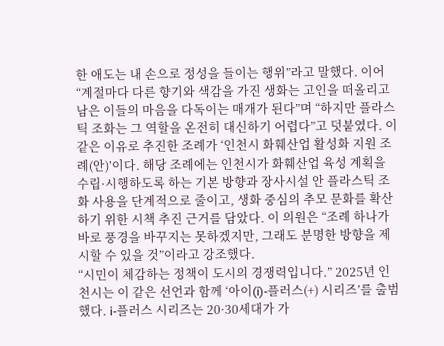한 애도는 내 손으로 정성을 들이는 행위”라고 말했다. 이어 “계절마다 다른 향기와 색감을 가진 생화는 고인을 떠올리고 남은 이들의 마음을 다독이는 매개가 된다”며 “하지만 플라스틱 조화는 그 역할을 온전히 대신하기 어렵다”고 덧붙였다. 이 같은 이유로 추진한 조례가 ‘인천시 화훼산업 활성화 지원 조례(안)’이다. 해당 조례에는 인천시가 화훼산업 육성 계획을 수립·시행하도록 하는 기본 방향과 장사시설 안 플라스틱 조화 사용을 단계적으로 줄이고, 생화 중심의 추모 문화를 확산하기 위한 시책 추진 근거를 담았다. 이 의원은 “조례 하나가 바로 풍경을 바꾸지는 못하겠지만, 그래도 분명한 방향을 제시할 수 있을 것”이라고 강조했다.
“시민이 체감하는 정책이 도시의 경쟁력입니다.” 2025년 인천시는 이 같은 선언과 함께 ‘아이(i)-플러스(+) 시리즈’를 출범했다. i-플러스 시리즈는 20·30세대가 가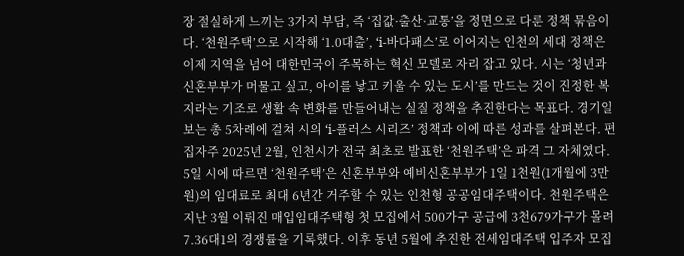장 절실하게 느끼는 3가지 부담, 즉 ‘집값·출산·교통’을 정면으로 다룬 정책 묶음이다. ‘천원주택’으로 시작해 ‘1.0대출’, ‘i-바다패스’로 이어지는 인천의 세대 정책은 이제 지역을 넘어 대한민국이 주목하는 혁신 모델로 자리 잡고 있다. 시는 ‘청년과 신혼부부가 머물고 싶고, 아이를 낳고 키울 수 있는 도시’를 만드는 것이 진정한 복지라는 기조로 생활 속 변화를 만들어내는 실질 정책을 추진한다는 목표다. 경기일보는 총 5차례에 걸쳐 시의 ‘i-플러스 시리즈’ 정책과 이에 따른 성과를 살펴본다. 편집자주 2025년 2월, 인천시가 전국 최초로 발표한 ‘천원주택’은 파격 그 자체였다. 5일 시에 따르면 ‘천원주택’은 신혼부부와 예비신혼부부가 1일 1천원(1개월에 3만원)의 임대료로 최대 6년간 거주할 수 있는 인천형 공공임대주택이다. 천원주택은 지난 3월 이뤄진 매입임대주택형 첫 모집에서 500가구 공급에 3천679가구가 몰려 7.36대1의 경쟁률을 기록했다. 이후 동년 5월에 추진한 전세임대주택 입주자 모집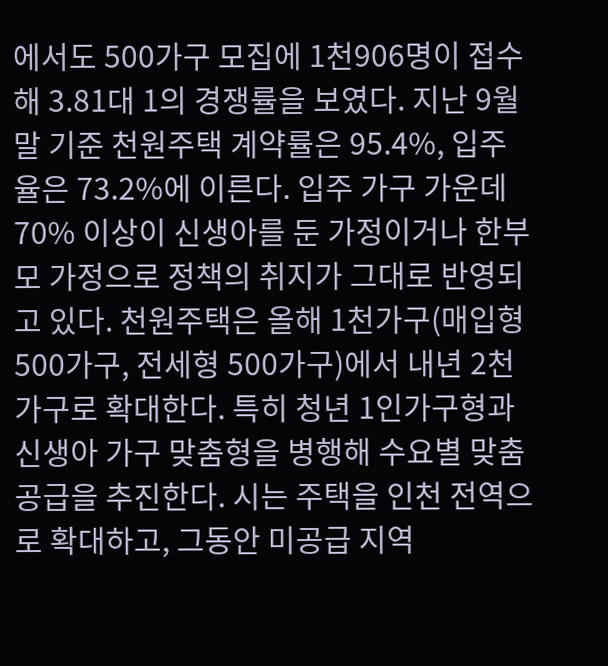에서도 500가구 모집에 1천906명이 접수해 3.81대 1의 경쟁률을 보였다. 지난 9월말 기준 천원주택 계약률은 95.4%, 입주율은 73.2%에 이른다. 입주 가구 가운데 70% 이상이 신생아를 둔 가정이거나 한부모 가정으로 정책의 취지가 그대로 반영되고 있다. 천원주택은 올해 1천가구(매입형 500가구, 전세형 500가구)에서 내년 2천가구로 확대한다. 특히 청년 1인가구형과 신생아 가구 맞춤형을 병행해 수요별 맞춤공급을 추진한다. 시는 주택을 인천 전역으로 확대하고, 그동안 미공급 지역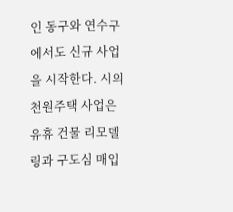인 동구와 연수구에서도 신규 사업을 시작한다. 시의 천원주택 사업은 유휴 건물 리모델링과 구도심 매입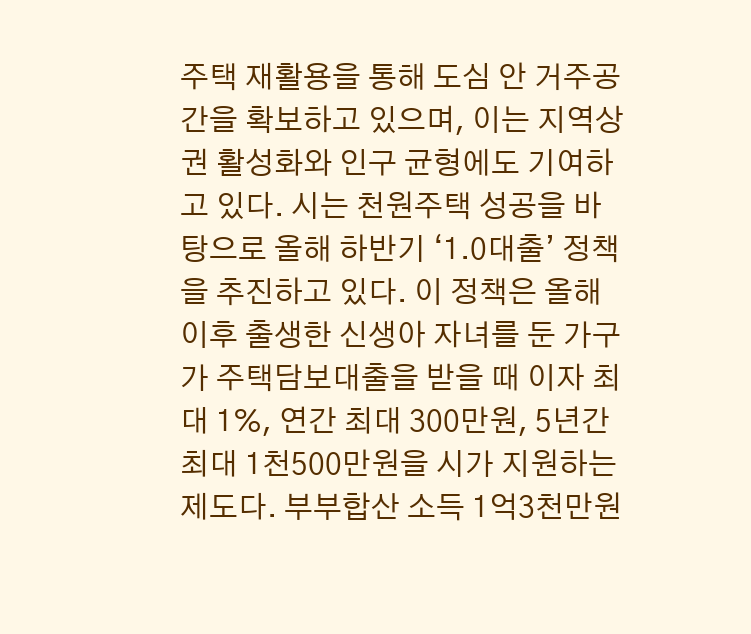주택 재활용을 통해 도심 안 거주공간을 확보하고 있으며, 이는 지역상권 활성화와 인구 균형에도 기여하고 있다. 시는 천원주택 성공을 바탕으로 올해 하반기 ‘1.0대출’ 정책을 추진하고 있다. 이 정책은 올해 이후 출생한 신생아 자녀를 둔 가구가 주택담보대출을 받을 때 이자 최대 1%, 연간 최대 300만원, 5년간 최대 1천500만원을 시가 지원하는 제도다. 부부합산 소득 1억3천만원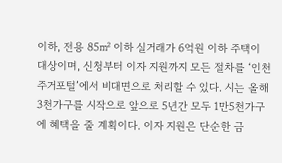이하, 전용 85㎡ 이하 실거래가 6억원 이하 주택이 대상이며, 신청부터 이자 지원까지 모든 절차를 ‘인천주거포털’에서 비대면으로 처리할 수 있다. 시는 올해 3천가구를 시작으로 앞으로 5년간 모두 1만5천가구에 혜택을 줄 계획이다. 이자 지원은 단순한 금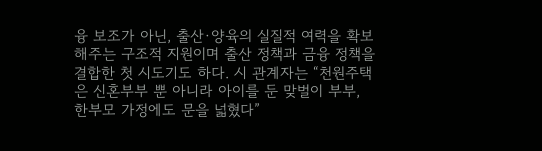융 보조가 아닌, 출산·양육의 실질적 여력을 확보해주는 구조적 지원이며 출산 정책과 금융 정책을 결합한 첫 시도기도 하다. 시 관계자는 “천원주택은 신혼부부 뿐 아니라 아이를 둔 맞벌이 부부, 한부모 가정에도 문을 넓혔다”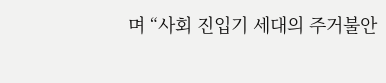며 “사회 진입기 세대의 주거불안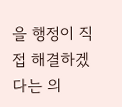을 행정이 직접 해결하겠다는 의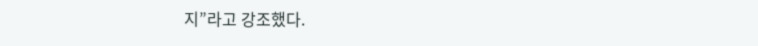지”라고 강조했다.